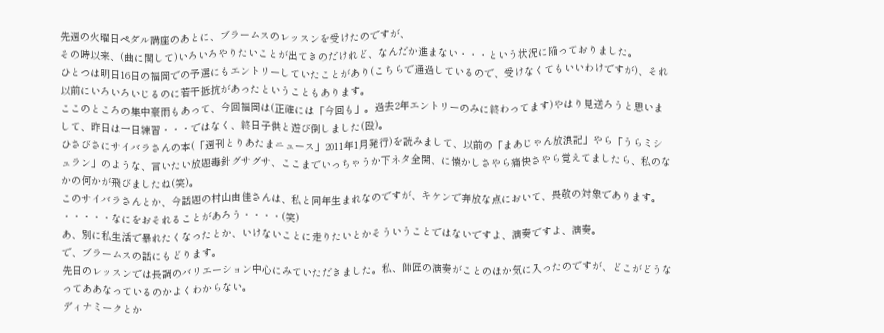先週の火曜日ペダル講座のあとに、ブラームスのレッスンを受けたのですが、
その時以来、(曲に関して)いろいろやりたいことが出てきのだけれど、なんだか進まない・・・という状況に陥っておりました。
ひとつは明日16日の福岡での予選にもエントリーしていたことがあり(こちらで通過しているので、受けなくてもいいわけですが)、それ以前にいろいろいじるのに若干抵抗があったということもあります。
ここのところの集中豪雨もあって、今回福岡は(正確には「今回も」。過去2年エントリーのみに終わってます)やはり見送ろうと思いまして、昨日は一日練習・・・ではなく、終日子供と遊び倒しました(殴)。
ひさびさにサイバラさんの本(「週刊とりあたまニュース」2011年1月発行)を読みまして、以前の「まあじゃん放浪記」やら「うらミシュラン」のような、言いたい放題毒針グサグサ、ここまでいっちゃうか下ネタ全開、に懐かしさやら痛快さやら覚えてましたら、私のなかの何かが飛びましたね(笑)。
このサイバラさんとか、今話題の村山由佳さんは、私と同年生まれなのですが、キケンで奔放な点において、畏敬の対象であります。
・・・・・なにをおそれることがあろう・・・・(笑)
あ、別に私生活で暴れたくなったとか、いけないことに走りたいとかそういうことではないですよ、演奏ですよ、演奏。
で、ブラームスの話にもどります。
先日のレッスンでは長調のバリエーション中心にみていただきました。私、師匠の演奏がことのほか気に入ったのですが、どこがどうなってああなっているのかよくわからない。
ディナミークとか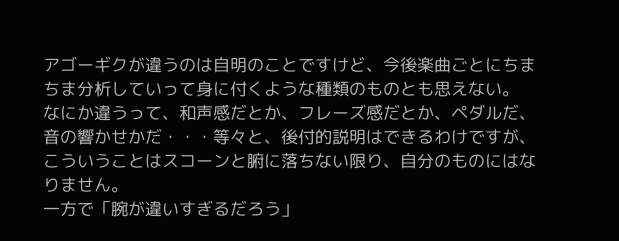アゴーギクが違うのは自明のことですけど、今後楽曲ごとにちまちま分析していって身に付くような種類のものとも思えない。
なにか違うって、和声感だとか、フレーズ感だとか、ペダルだ、音の響かせかだ・・・等々と、後付的説明はできるわけですが、
こういうことはスコーンと腑に落ちない限り、自分のものにはなりません。
一方で「腕が違いすぎるだろう」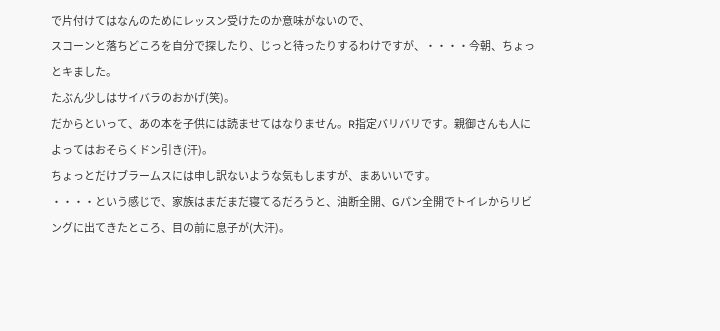で片付けてはなんのためにレッスン受けたのか意味がないので、
スコーンと落ちどころを自分で探したり、じっと待ったりするわけですが、・・・・今朝、ちょっとキました。
たぶん少しはサイバラのおかげ(笑)。
だからといって、あの本を子供には読ませてはなりません。R指定バリバリです。親御さんも人によってはおそらくドン引き(汗)。
ちょっとだけブラームスには申し訳ないような気もしますが、まあいいです。
・・・・という感じで、家族はまだまだ寝てるだろうと、油断全開、Gパン全開でトイレからリビングに出てきたところ、目の前に息子が(大汗)。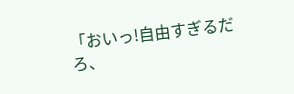「おいっ!自由すぎるだろ、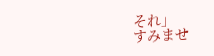それ」
すみませ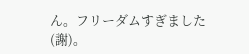ん。フリーダムすぎました(謝)。